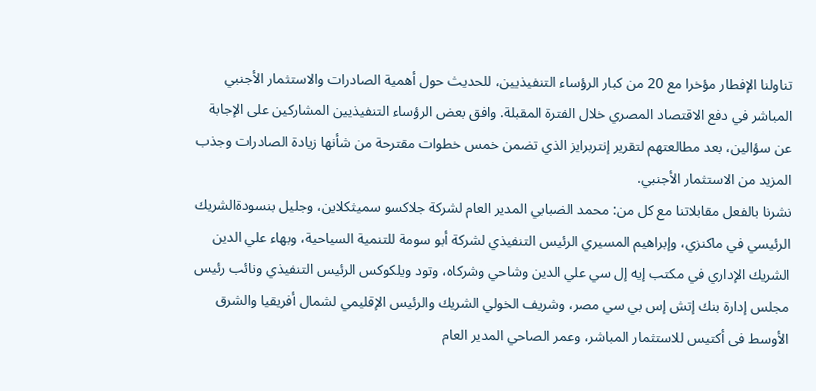تناولنا الإفطار مؤخرا مع 20 من كبار الرؤساء التنفيذيين، للحديث حول أهمية الصادرات والاستثمار الأجنبي المباشر في دفع الاقتصاد المصري خلال الفترة المقبلة. وافق بعض الرؤساء التنفيذيين المشاركين على الإجابة عن سؤالين، بعد مطالعتهم لتقرير إنتربرايز الذي تضمن خمس خطوات مقترحة من شأنها زيادة الصادرات وجذب المزيد من الاستثمار الأجنبي.
نشرنا بالفعل مقابلاتنا مع كل من: محمد الضبابي المدير العام لشركة جلاكسو سميثكلاين، وجليل بنسودةالشريك الرئيسي في ماكنزي، وإبراهيم المسيري الرئيس التنفيذي لشركة أبو سومة للتنمية السياحية، وبهاء علي الدين الشريك الإداري في مكتب إيه إل سي علي الدين وشاحي وشركاه، وتود ويلكوكس الرئيس التنفيذي ونائب رئيس مجلس إدارة بنك إتش إس بي سي مصر، وشريف الخولي الشريك والرئيس الإقليمي لشمال أفريقيا والشرق الأوسط فى أكتيس للاستثمار المباشر، وعمر الصاحي المدير العام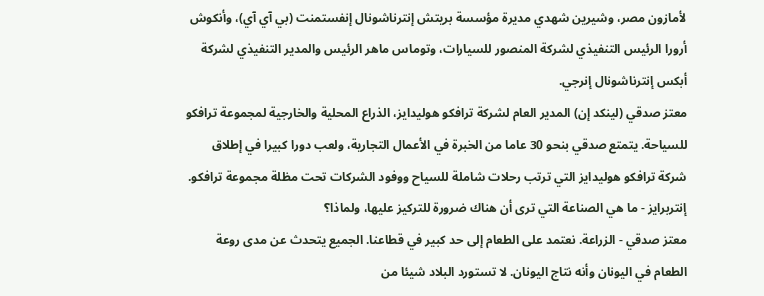لأمازون مصر، وشيرين شهدي مديرة مؤسسة بريتش إنترناشونال إنفستمنت (بي آي آي)، وأنكوش أرورا الرئيس التنفيذي لشركة المنصور للسيارات، وتوماس ماهر الرئيس والمدير التنفيذي لشركة أبكس إنترناشونال إنرجي.
معتز صدقي (لينكد إن) المدير العام لشركة ترافكو هوليدايز، الذراع المحلية والخارجية لمجموعة ترافكو للسياحة. يتمتع صدقي بنحو 30 عاما من الخبرة في الأعمال التجارية، ولعب دورا كبيرا في إطلاق شركة ترافكو هوليدايز التي ترتب رحلات شاملة للسياح ووفود الشركات تحت مظلة مجموعة ترافكو.
إنتربرايز - ما هي الصناعة التي ترى أن هناك ضرورة للتركيز عليها، ولماذا؟
معتز صدقي - الزراعة. نعتمد على الطعام إلى حد كبير في قطاعنا. الجميع يتحدث عن مدى روعة الطعام في اليونان وأنه نتاج اليونان. لا تستورد البلاد شيئا من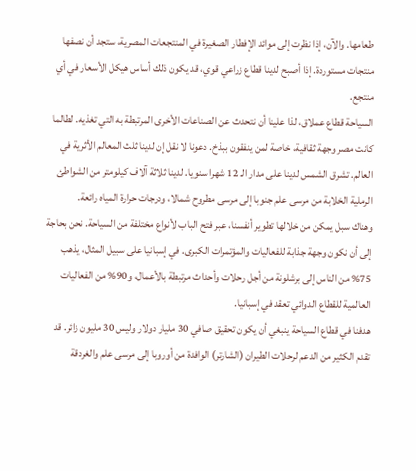طعامها. والآن، إذا نظرت إلى موائد الإفطار الصغيرة في المنتجعات المصرية، ستجد أن نصفها منتجات مستوردة. إذا أصبح لدينا قطاع زراعي قوي، قد يكون ذلك أساس هيكل الأسعار في أي منتجع.
السياحة قطاع عملاق، لذا علينا أن نتحدث عن الصناعات الأخرى المرتبطة به التي تغذيه. لطالما كانت مصر وجهة ثقافية، خاصة لمن ينفقون ببذخ. دعونا لا نقل إن لدينا ثلث المعالم الأثرية في العالم. تشرق الشمس لدينا على مدار الـ 12 شهرا سنويا. لدينا ثلاثة آلاف كيلومتر من الشواطئ الرملية الخلابة من مرسى علم جنوبا إلى مرسى مطروح شمالا، ودرجات حرارة المياه رائعة.
وهناك سبل يمكن من خلالها تطوير أنفسنا، عبر فتح الباب لأنواع مختلفة من السياحة. نحن بحاجة إلى أن نكون وجهة جذابة للفعاليات والمؤتمرات الكبرى. في إسبانيا على سبيل المثال، يذهب 75% من الناس إلى برشلونة من أجل رحلات وأحداث مرتبطة بالأعمال، و90% من الفعاليات العالمية للقطاع الدوائي تعقد في إسبانيا.
هدفنا في قطاع السياحة ينبغي أن يكون تحقيق صافي 30 مليار دولار وليس 30 مليون زائر. قد تقدم الكثير من الدعم لرحلات الطيران (الشارتر) الوافدة من أوروبا إلى مرسى علم والغردقة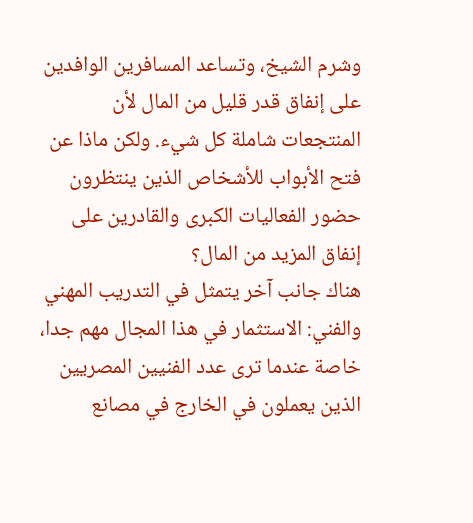وشرم الشيخ، وتساعد المسافرين الوافدين على إنفاق قدر قليل من المال لأن المنتجعات شاملة كل شيء. ولكن ماذا عن فتح الأبواب للأشخاص الذين ينتظرون حضور الفعاليات الكبرى والقادرين على إنفاق المزيد من المال؟
هناك جانب آخر يتمثل في التدريب المهني والفني: الاستثمار في هذا المجال مهم جدا، خاصة عندما ترى عدد الفنيين المصريين الذين يعملون في الخارج في مصانع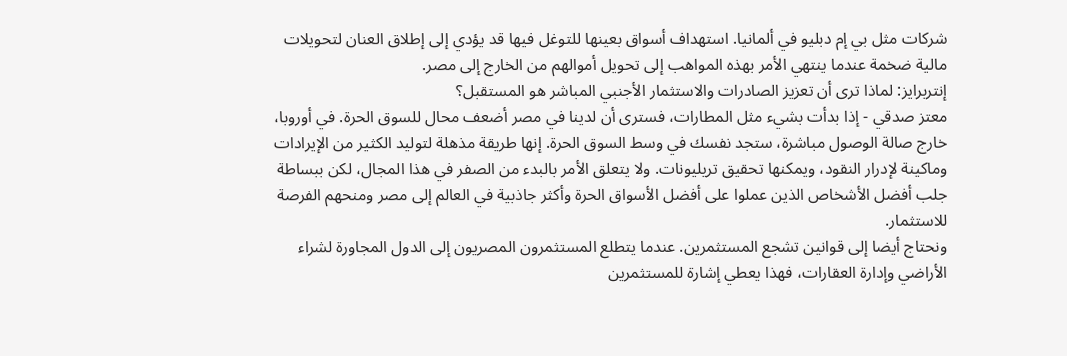شركات مثل بي إم دبليو في ألمانيا. استهداف أسواق بعينها للتوغل فيها قد يؤدي إلى إطلاق العنان لتحويلات مالية ضخمة عندما ينتهي الأمر بهذه المواهب إلى تحويل أموالهم من الخارج إلى مصر.
إنتربرايز: لماذا ترى أن تعزيز الصادرات والاستثمار الأجنبي المباشر هو المستقبل؟
معتز صدقي - إذا بدأت بشيء مثل المطارات، فسترى أن لدينا في مصر أضعف محال للسوق الحرة. في أوروبا، خارج صالة الوصول مباشرة، ستجد نفسك في وسط السوق الحرة. إنها طريقة مذهلة لتوليد الكثير من الإيرادات وماكينة لإدرار النقود، ويمكنها تحقيق تريليونات. ولا يتعلق الأمر بالبدء من الصفر في هذا المجال، لكن ببساطة جلب أفضل الأشخاص الذين عملوا على أفضل الأسواق الحرة وأكثر جاذبية في العالم إلى مصر ومنحهم الفرصة للاستثمار.
ونحتاج أيضا إلى قوانين تشجع المستثمرين. عندما يتطلع المستثمرون المصريون إلى الدول المجاورة لشراء الأراضي وإدارة العقارات، فهذا يعطي إشارة للمستثمرين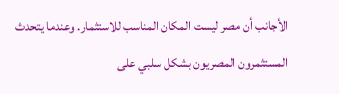الأجانب أن مصر ليست المكان المناسب للاستثمار. وعندما يتحدث المستثمرون المصريون بشكل سلبي على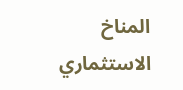المناخ الاستثماري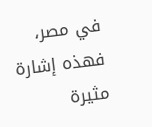في مصر، فهذه إشارة مثيرة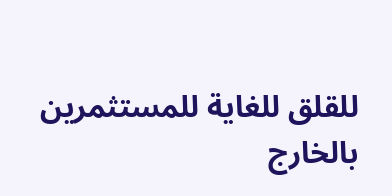للقلق للغاية للمستثمرين بالخارج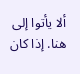ألا يأتوا إلى هنا. إذا كان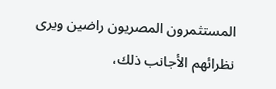المستثمرون المصريون راضين ويرى نظرائهم الأجانب ذلك،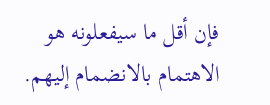فإن أقل ما سيفعلونه هو الاهتمام بالانضمام إليهم.